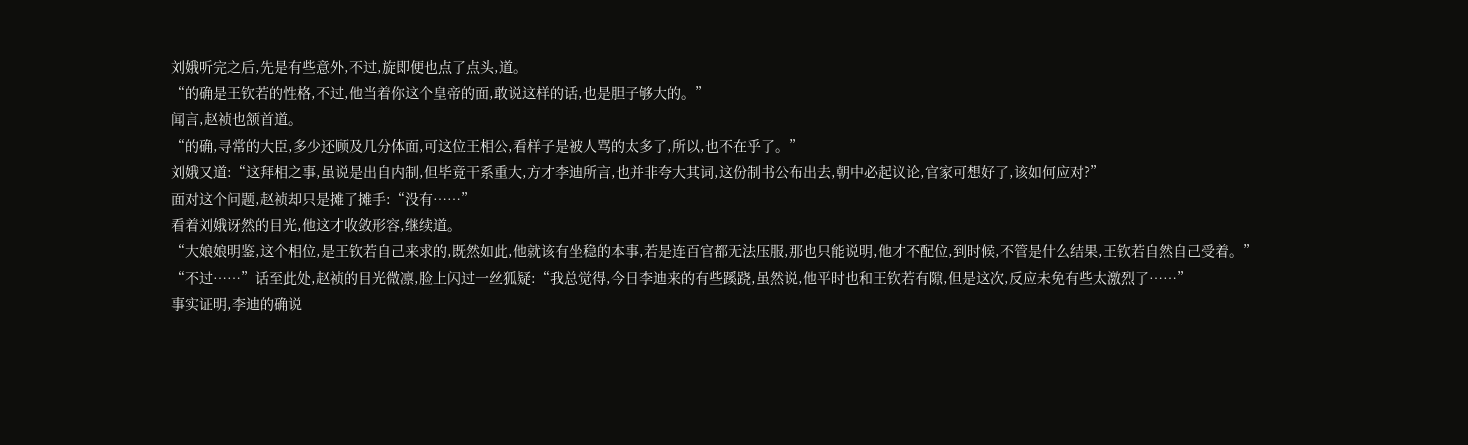刘娥听完之后,先是有些意外,不过,旋即便也点了点头,道。
“的确是王钦若的性格,不过,他当着你这个皇帝的面,敢说这样的话,也是胆子够大的。”
闻言,赵祯也颔首道。
“的确,寻常的大臣,多少还顾及几分体面,可这位王相公,看样子是被人骂的太多了,所以,也不在乎了。”
刘娥又道:“这拜相之事,虽说是出自内制,但毕竟干系重大,方才李迪所言,也并非夸大其词,这份制书公布出去,朝中必起议论,官家可想好了,该如何应对?”
面对这个问题,赵祯却只是摊了摊手:“没有……”
看着刘娥讶然的目光,他这才收敛形容,继续道。
“大娘娘明鉴,这个相位,是王钦若自己来求的,既然如此,他就该有坐稳的本事,若是连百官都无法压服,那也只能说明,他才不配位,到时候,不管是什么结果,王钦若自然自己受着。”
“不过……”话至此处,赵祯的目光微凛,脸上闪过一丝狐疑:“我总觉得,今日李迪来的有些蹊跷,虽然说,他平时也和王钦若有隙,但是这次,反应未免有些太激烈了……”
事实证明,李迪的确说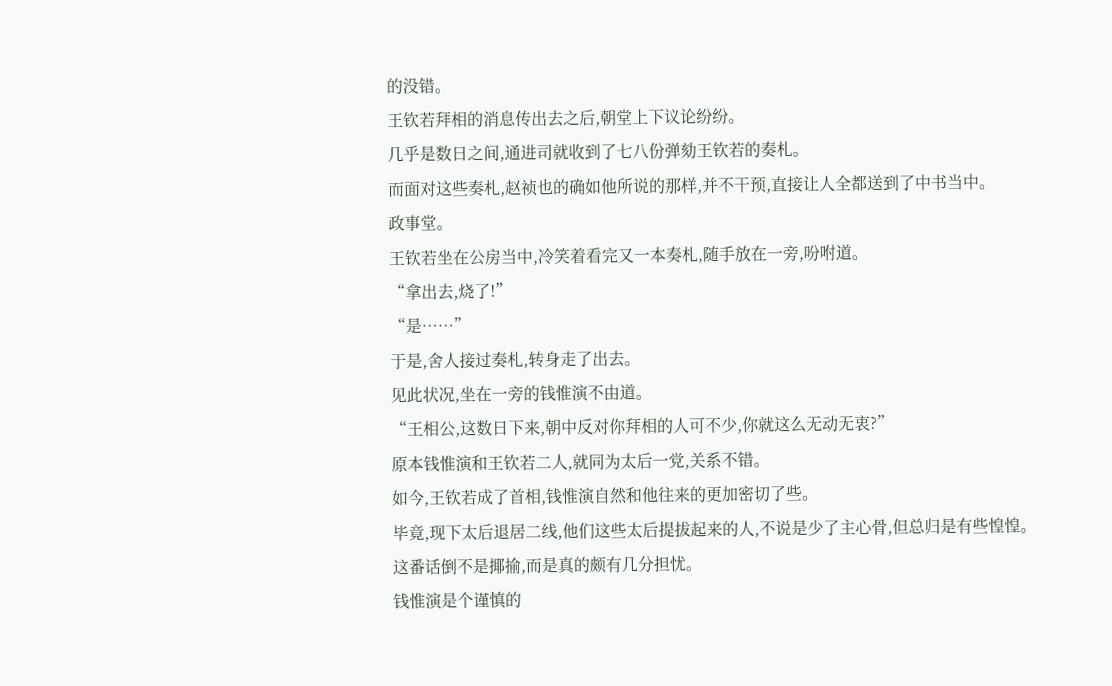的没错。
王钦若拜相的消息传出去之后,朝堂上下议论纷纷。
几乎是数日之间,通进司就收到了七八份弹劾王钦若的奏札。
而面对这些奏札,赵祯也的确如他所说的那样,并不干预,直接让人全都送到了中书当中。
政事堂。
王钦若坐在公房当中,冷笑着看完又一本奏札,随手放在一旁,吩咐道。
“拿出去,烧了!”
“是……”
于是,舍人接过奏札,转身走了出去。
见此状况,坐在一旁的钱惟演不由道。
“王相公,这数日下来,朝中反对你拜相的人可不少,你就这么无动无衷?”
原本钱惟演和王钦若二人,就同为太后一党,关系不错。
如今,王钦若成了首相,钱惟演自然和他往来的更加密切了些。
毕竟,现下太后退居二线,他们这些太后提拔起来的人,不说是少了主心骨,但总归是有些惶惶。
这番话倒不是揶揄,而是真的颇有几分担忧。
钱惟演是个谨慎的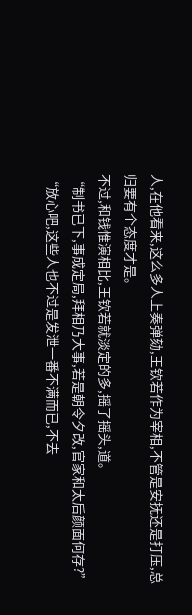人,在他看来,这么多人上奏弹劾,王钦若作为宰相,不管是安抚还是打压,总归要有个态度才是。
不过,和钱惟演相比,王钦若就淡定的多,摇了摇头,道。
“制书已下,事成定局,拜相乃大事,若是朝令夕改,官家和太后颜面何存?”
“放心吧,这些人也不过是发泄一番不满而已,不去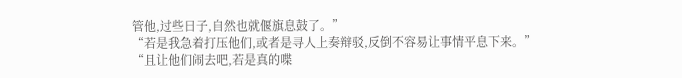管他,过些日子,自然也就偃旗息鼓了。”
“若是我急着打压他们,或者是寻人上奏辩驳,反倒不容易让事情平息下来。”
“且让他们闹去吧,若是真的喋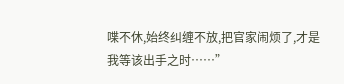喋不休,始终纠缠不放,把官家闹烦了,才是我等该出手之时……”